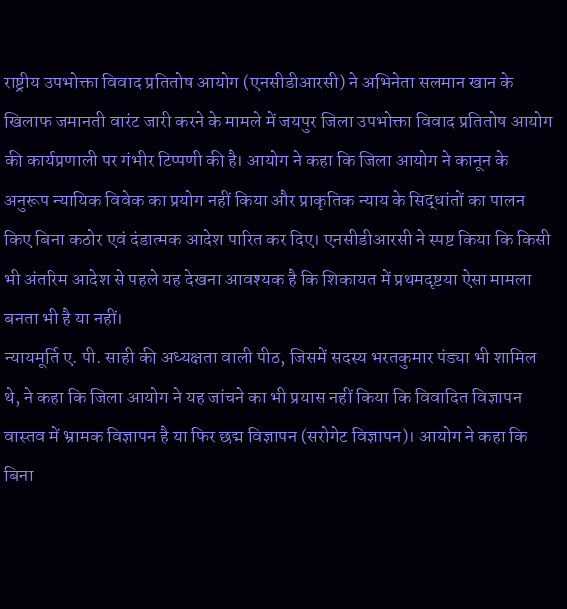राष्ट्रीय उपभोक्ता विवाद प्रतितोष आयोग (एनसीडीआरसी) ने अभिनेता सलमान खान के खिलाफ जमानती वारंट जारी करने के मामले में जयपुर जिला उपभोक्ता विवाद प्रतितोष आयोग की कार्यप्रणाली पर गंभीर टिप्पणी की है। आयोग ने कहा कि जिला आयोग ने कानून के अनुरूप न्यायिक विवेक का प्रयोग नहीं किया और प्राकृतिक न्याय के सिद्धांतों का पालन किए बिना कठोर एवं दंडात्मक आदेश पारित कर दिए। एनसीडीआरसी ने स्पष्ट किया कि किसी भी अंतरिम आदेश से पहले यह देखना आवश्यक है कि शिकायत में प्रथमदृष्टया ऐसा मामला बनता भी है या नहीं।
न्यायमूर्ति ए. पी. साही की अध्यक्षता वाली पीठ, जिसमें सदस्य भरतकुमार पंड्या भी शामिल थे, ने कहा कि जिला आयोग ने यह जांचने का भी प्रयास नहीं किया कि विवादित विज्ञापन वास्तव में भ्रामक विज्ञापन है या फिर छद्म विज्ञापन (सरोगेट विज्ञापन)। आयोग ने कहा कि बिना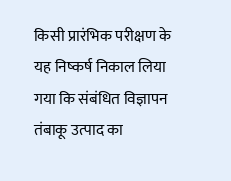किसी प्रारंभिक परीक्षण के यह निष्कर्ष निकाल लिया गया कि संबंधित विज्ञापन तंबाकू उत्पाद का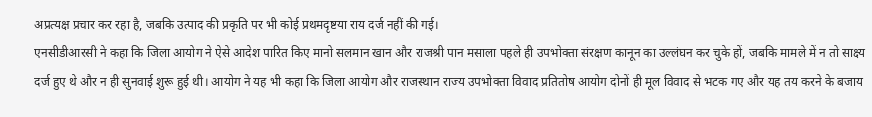अप्रत्यक्ष प्रचार कर रहा है, जबकि उत्पाद की प्रकृति पर भी कोई प्रथमदृष्टया राय दर्ज नहीं की गई।
एनसीडीआरसी ने कहा कि जिला आयोग ने ऐसे आदेश पारित किए मानो सलमान खान और राजश्री पान मसाला पहले ही उपभोक्ता संरक्षण कानून का उल्लंघन कर चुके हों, जबकि मामले में न तो साक्ष्य दर्ज हुए थे और न ही सुनवाई शुरू हुई थी। आयोग ने यह भी कहा कि जिला आयोग और राजस्थान राज्य उपभोक्ता विवाद प्रतितोष आयोग दोनों ही मूल विवाद से भटक गए और यह तय करने के बजाय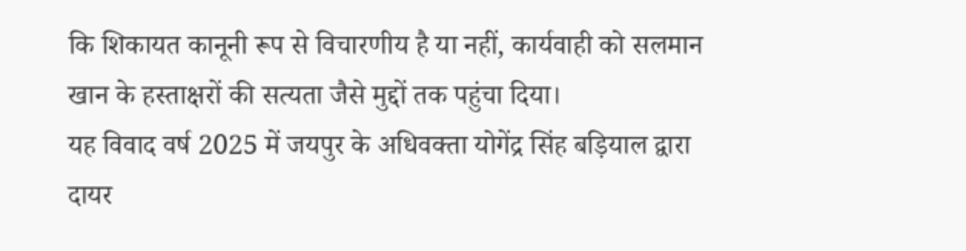कि शिकायत कानूनी रूप से विचारणीय है या नहीं, कार्यवाही को सलमान खान के हस्ताक्षरों की सत्यता जैसे मुद्दों तक पहुंचा दिया।
यह विवाद वर्ष 2025 में जयपुर के अधिवक्ता योगेंद्र सिंह बड़ियाल द्वारा दायर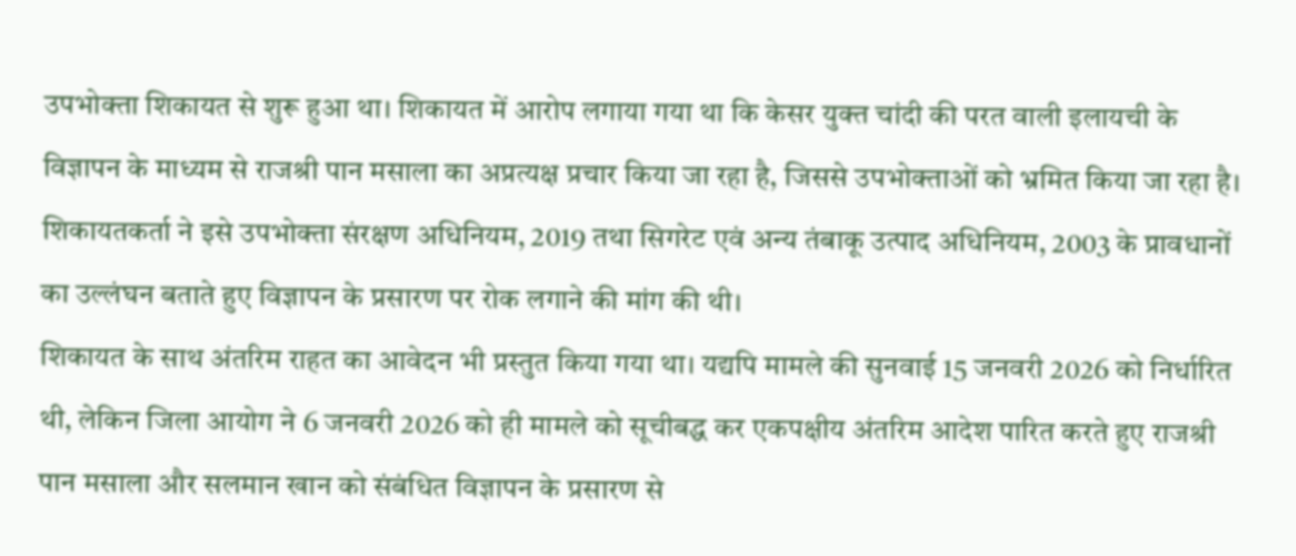उपभोक्ता शिकायत से शुरू हुआ था। शिकायत में आरोप लगाया गया था कि केसर युक्त चांदी की परत वाली इलायची के विज्ञापन के माध्यम से राजश्री पान मसाला का अप्रत्यक्ष प्रचार किया जा रहा है, जिससे उपभोक्ताओं को भ्रमित किया जा रहा है। शिकायतकर्ता ने इसे उपभोक्ता संरक्षण अधिनियम, 2019 तथा सिगरेट एवं अन्य तंबाकू उत्पाद अधिनियम, 2003 के प्रावधानों का उल्लंघन बताते हुए विज्ञापन के प्रसारण पर रोक लगाने की मांग की थी।
शिकायत के साथ अंतरिम राहत का आवेदन भी प्रस्तुत किया गया था। यद्यपि मामले की सुनवाई 15 जनवरी 2026 को निर्धारित थी, लेकिन जिला आयोग ने 6 जनवरी 2026 को ही मामले को सूचीबद्ध कर एकपक्षीय अंतरिम आदेश पारित करते हुए राजश्री पान मसाला और सलमान खान को संबंधित विज्ञापन के प्रसारण से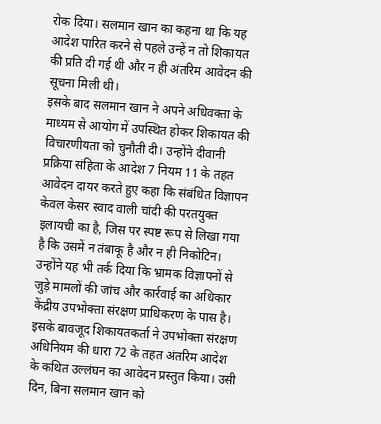रोक दिया। सलमान खान का कहना था कि यह आदेश पारित करने से पहले उन्हें न तो शिकायत की प्रति दी गई थी और न ही अंतरिम आवेदन की सूचना मिली थी।
इसके बाद सलमान खान ने अपने अधिवक्ता के माध्यम से आयोग में उपस्थित होकर शिकायत की विचारणीयता को चुनौती दी। उन्होंने दीवानी प्रक्रिया संहिता के आदेश 7 नियम 11 के तहत आवेदन दायर करते हुए कहा कि संबंधित विज्ञापन केवल केसर स्वाद वाली चांदी की परतयुक्त इलायची का है, जिस पर स्पष्ट रूप से लिखा गया है कि उसमें न तंबाकू है और न ही निकोटिन। उन्होंने यह भी तर्क दिया कि भ्रामक विज्ञापनों से जुड़े मामलों की जांच और कार्रवाई का अधिकार केंद्रीय उपभोक्ता संरक्षण प्राधिकरण के पास है।
इसके बावजूद शिकायतकर्ता ने उपभोक्ता संरक्षण अधिनियम की धारा 72 के तहत अंतरिम आदेश के कथित उल्लंघन का आवेदन प्रस्तुत किया। उसी दिन, बिना सलमान खान को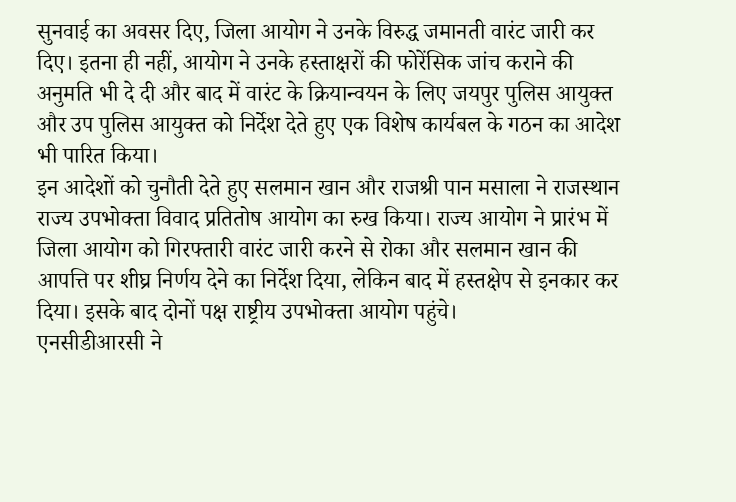सुनवाई का अवसर दिए, जिला आयोग ने उनके विरुद्ध जमानती वारंट जारी कर दिए। इतना ही नहीं, आयोग ने उनके हस्ताक्षरों की फोरेंसिक जांच कराने की अनुमति भी दे दी और बाद में वारंट के क्रियान्वयन के लिए जयपुर पुलिस आयुक्त और उप पुलिस आयुक्त को निर्देश देते हुए एक विशेष कार्यबल के गठन का आदेश भी पारित किया।
इन आदेशों को चुनौती देते हुए सलमान खान और राजश्री पान मसाला ने राजस्थान राज्य उपभोक्ता विवाद प्रतितोष आयोग का रुख किया। राज्य आयोग ने प्रारंभ में जिला आयोग को गिरफ्तारी वारंट जारी करने से रोका और सलमान खान की आपत्ति पर शीघ्र निर्णय देने का निर्देश दिया, लेकिन बाद में हस्तक्षेप से इनकार कर दिया। इसके बाद दोनों पक्ष राष्ट्रीय उपभोक्ता आयोग पहुंचे।
एनसीडीआरसी ने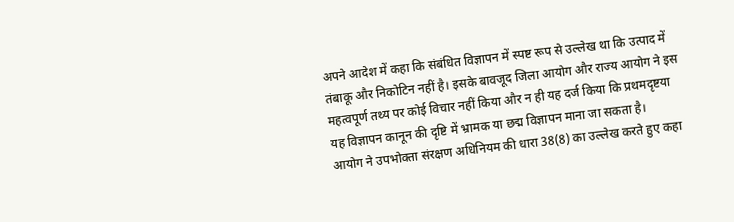अपने आदेश में कहा कि संबंधित विज्ञापन में स्पष्ट रूप से उल्लेख था कि उत्पाद में तंबाकू और निकोटिन नहीं है। इसके बावजूद जिला आयोग और राज्य आयोग ने इस महत्वपूर्ण तथ्य पर कोई विचार नहीं किया और न ही यह दर्ज किया कि प्रथमदृष्टया यह विज्ञापन कानून की दृष्टि में भ्रामक या छद्म विज्ञापन माना जा सकता है।
आयोग ने उपभोक्ता संरक्षण अधिनियम की धारा 38(8) का उल्लेख करते हुए कहा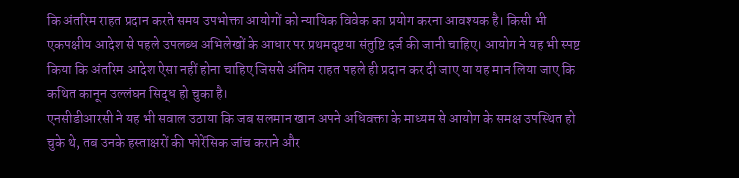कि अंतरिम राहत प्रदान करते समय उपभोक्ता आयोगों को न्यायिक विवेक का प्रयोग करना आवश्यक है। किसी भी एकपक्षीय आदेश से पहले उपलब्ध अभिलेखों के आधार पर प्रथमदृष्टया संतुष्टि दर्ज की जानी चाहिए। आयोग ने यह भी स्पष्ट किया कि अंतरिम आदेश ऐसा नहीं होना चाहिए जिससे अंतिम राहत पहले ही प्रदान कर दी जाए या यह मान लिया जाए कि कथित कानून उल्लंघन सिद्ध हो चुका है।
एनसीडीआरसी ने यह भी सवाल उठाया कि जब सलमान खान अपने अधिवक्ता के माध्यम से आयोग के समक्ष उपस्थित हो चुके थे, तब उनके हस्ताक्षरों की फोरेंसिक जांच कराने और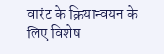वारंट के क्रियान्वयन के लिए विशेष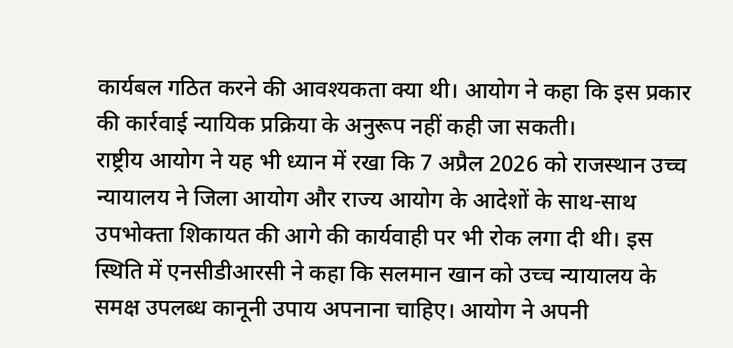कार्यबल गठित करने की आवश्यकता क्या थी। आयोग ने कहा कि इस प्रकार की कार्रवाई न्यायिक प्रक्रिया के अनुरूप नहीं कही जा सकती।
राष्ट्रीय आयोग ने यह भी ध्यान में रखा कि 7 अप्रैल 2026 को राजस्थान उच्च न्यायालय ने जिला आयोग और राज्य आयोग के आदेशों के साथ-साथ उपभोक्ता शिकायत की आगे की कार्यवाही पर भी रोक लगा दी थी। इस स्थिति में एनसीडीआरसी ने कहा कि सलमान खान को उच्च न्यायालय के समक्ष उपलब्ध कानूनी उपाय अपनाना चाहिए। आयोग ने अपनी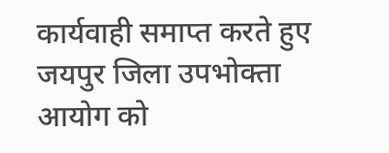कार्यवाही समाप्त करते हुए जयपुर जिला उपभोक्ता आयोग को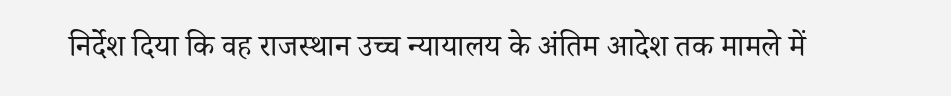निर्देश दिया कि वह राजस्थान उच्च न्यायालय के अंतिम आदेश तक मामले में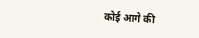कोई आगे की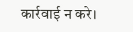कार्रवाई न करे।